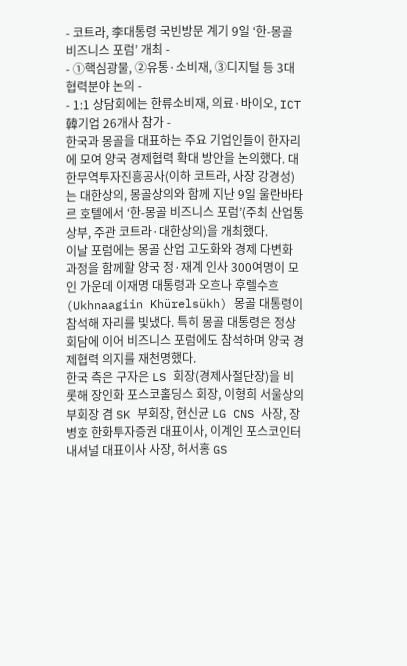- 코트라, 李대통령 국빈방문 계기 9일 ‘한-몽골 비즈니스 포럼’ 개최 -
- ①핵심광물, ②유통·소비재, ③디지털 등 3대 협력분야 논의 -
- 1:1 상담회에는 한류소비재, 의료·바이오, ICT 韓기업 26개사 참가 -
한국과 몽골을 대표하는 주요 기업인들이 한자리에 모여 양국 경제협력 확대 방안을 논의했다. 대한무역투자진흥공사(이하 코트라, 사장 강경성)는 대한상의, 몽골상의와 함께 지난 9일 울란바타르 호텔에서 ‘한-몽골 비즈니스 포럼’(주최 산업통상부, 주관 코트라·대한상의)을 개최했다.
이날 포럼에는 몽골 산업 고도화와 경제 다변화 과정을 함께할 양국 정·재계 인사 300여명이 모인 가운데 이재명 대통령과 오흐나 후렐수흐(Ukhnaagiin Khürelsükh) 몽골 대통령이 참석해 자리를 빛냈다. 특히 몽골 대통령은 정상회담에 이어 비즈니스 포럼에도 참석하며 양국 경제협력 의지를 재천명했다.
한국 측은 구자은 LS 회장(경제사절단장)을 비롯해 장인화 포스코홀딩스 회장, 이형희 서울상의 부회장 겸 SK 부회장, 현신균 LG CNS 사장, 장병호 한화투자증권 대표이사, 이계인 포스코인터내셔널 대표이사 사장, 허서홍 GS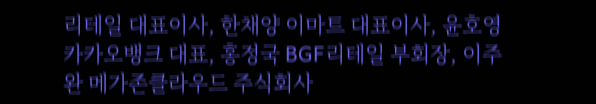리테일 대표이사, 한채양 이마트 대표이사, 윤호영 카카오뱅크 대표, 홍정국 BGF리테일 부회장, 이주완 메가존클라우드 주식회사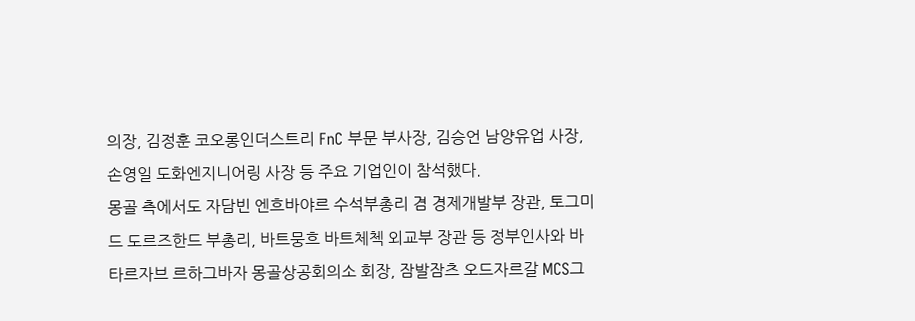의장, 김정훈 코오롱인더스트리 FnC 부문 부사장, 김승언 남양유업 사장, 손영일 도화엔지니어링 사장 등 주요 기업인이 참석했다.
몽골 측에서도 자담빈 엔흐바야르 수석부총리 겸 경제개발부 장관, 토그미드 도르즈한드 부총리, 바트뭉흐 바트체첵 외교부 장관 등 정부인사와 바타르자브 르하그바자 몽골상공회의소 회장, 잠발잠츠 오드자르갈 MCS그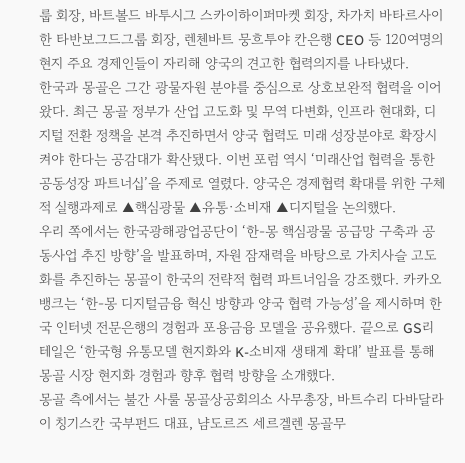룹 회장, 바트볼드 바투시그 스카이하이퍼마켓 회장, 차가치 바타르사이한 타반보그드그룹 회장, 렌첸바트 뭉흐투야 칸은행 CEO 등 120여명의 현지 주요 경제인들이 자리해 양국의 견고한 협력의지를 나타냈다.
한국과 몽골은 그간 광물자원 분야를 중심으로 상호보완적 협력을 이어왔다. 최근 몽골 정부가 산업 고도화 및 무역 다변화, 인프라 현대화, 디지털 전환 정책을 본격 추진하면서 양국 협력도 미래 성장분야로 확장시켜야 한다는 공감대가 확산됐다. 이번 포럼 역시 ‘미래산업 협력을 통한 공동성장 파트너십’을 주제로 열렸다. 양국은 경제협력 확대를 위한 구체적 실행과제로 ▲핵심광물 ▲유통·소비재 ▲디지털을 논의했다.
우리 쪽에서는 한국광해광업공단이 ‘한-몽 핵심광물 공급망 구축과 공동사업 추진 방향’을 발표하며, 자원 잠재력을 바탕으로 가치사슬 고도화를 추진하는 몽골이 한국의 전략적 협력 파트너임을 강조했다. 카카오뱅크는 ‘한-몽 디지털금융 혁신 방향과 양국 협력 가능성’을 제시하며 한국 인터넷 전문은행의 경험과 포용금융 모델을 공유했다. 끝으로 GS리테일은 ‘한국형 유통모델 현지화와 K-소비재 생태계 확대’ 발표를 통해 몽골 시장 현지화 경험과 향후 협력 방향을 소개했다.
몽골 측에서는 불간 사룰 몽골상공회의소 사무총장, 바트수리 다바달라이 칭기스칸 국부펀드 대표, 냠도르즈 세르겔렌 몽골무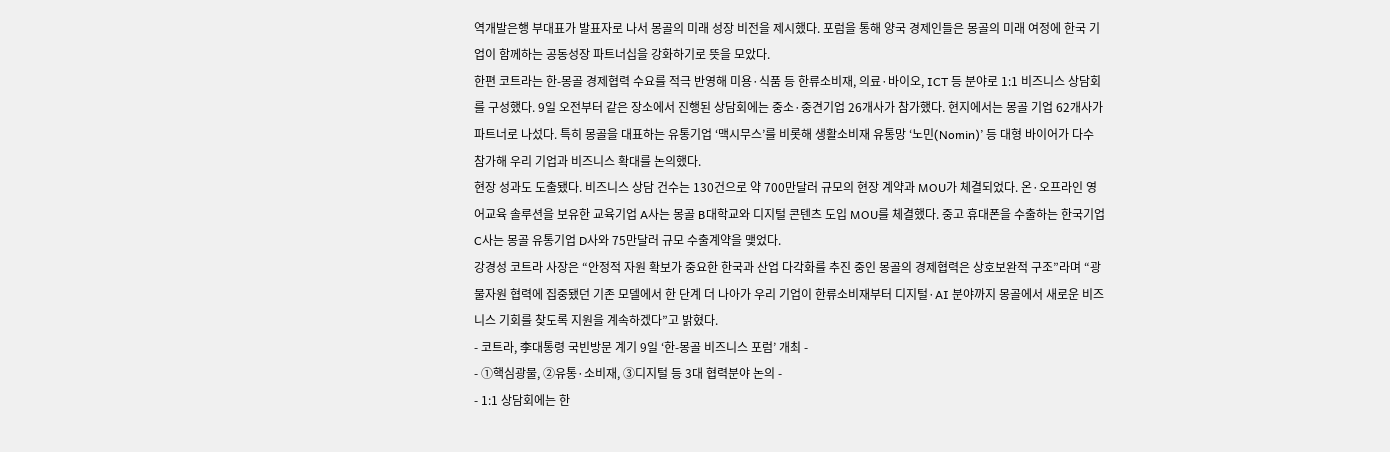역개발은행 부대표가 발표자로 나서 몽골의 미래 성장 비전을 제시했다. 포럼을 통해 양국 경제인들은 몽골의 미래 여정에 한국 기업이 함께하는 공동성장 파트너십을 강화하기로 뜻을 모았다.
한편 코트라는 한-몽골 경제협력 수요를 적극 반영해 미용·식품 등 한류소비재, 의료·바이오, ICT 등 분야로 1:1 비즈니스 상담회를 구성했다. 9일 오전부터 같은 장소에서 진행된 상담회에는 중소·중견기업 26개사가 참가했다. 현지에서는 몽골 기업 62개사가 파트너로 나섰다. 특히 몽골을 대표하는 유통기업 ‘맥시무스’를 비롯해 생활소비재 유통망 ‘노민(Nomin)’ 등 대형 바이어가 다수 참가해 우리 기업과 비즈니스 확대를 논의했다.
현장 성과도 도출됐다. 비즈니스 상담 건수는 130건으로 약 700만달러 규모의 현장 계약과 MOU가 체결되었다. 온·오프라인 영어교육 솔루션을 보유한 교육기업 A사는 몽골 B대학교와 디지털 콘텐츠 도입 MOU를 체결했다. 중고 휴대폰을 수출하는 한국기업 C사는 몽골 유통기업 D사와 75만달러 규모 수출계약을 맺었다.
강경성 코트라 사장은 “안정적 자원 확보가 중요한 한국과 산업 다각화를 추진 중인 몽골의 경제협력은 상호보완적 구조”라며 “광물자원 협력에 집중됐던 기존 모델에서 한 단계 더 나아가 우리 기업이 한류소비재부터 디지털·AI 분야까지 몽골에서 새로운 비즈니스 기회를 찾도록 지원을 계속하겠다”고 밝혔다.
- 코트라, 李대통령 국빈방문 계기 9일 ‘한-몽골 비즈니스 포럼’ 개최 -
- ①핵심광물, ②유통·소비재, ③디지털 등 3대 협력분야 논의 -
- 1:1 상담회에는 한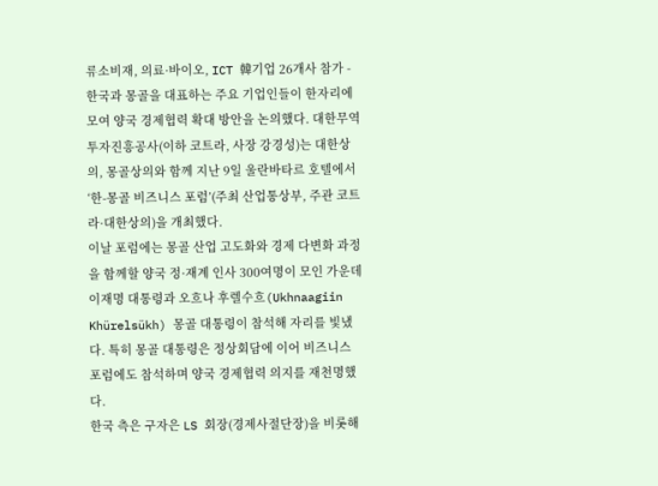류소비재, 의료·바이오, ICT 韓기업 26개사 참가 -
한국과 몽골을 대표하는 주요 기업인들이 한자리에 모여 양국 경제협력 확대 방안을 논의했다. 대한무역투자진흥공사(이하 코트라, 사장 강경성)는 대한상의, 몽골상의와 함께 지난 9일 울란바타르 호텔에서 ‘한-몽골 비즈니스 포럼’(주최 산업통상부, 주관 코트라·대한상의)을 개최했다.
이날 포럼에는 몽골 산업 고도화와 경제 다변화 과정을 함께할 양국 정·재계 인사 300여명이 모인 가운데 이재명 대통령과 오흐나 후렐수흐(Ukhnaagiin Khürelsükh) 몽골 대통령이 참석해 자리를 빛냈다. 특히 몽골 대통령은 정상회담에 이어 비즈니스 포럼에도 참석하며 양국 경제협력 의지를 재천명했다.
한국 측은 구자은 LS 회장(경제사절단장)을 비롯해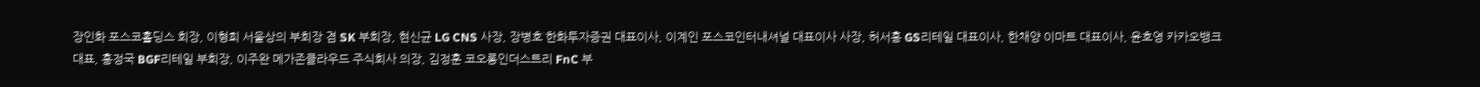장인화 포스코홀딩스 회장, 이형희 서울상의 부회장 겸 SK 부회장, 현신균 LG CNS 사장, 장병호 한화투자증권 대표이사, 이계인 포스코인터내셔널 대표이사 사장, 허서홍 GS리테일 대표이사, 한채양 이마트 대표이사, 윤호영 카카오뱅크 대표, 홍정국 BGF리테일 부회장, 이주완 메가존클라우드 주식회사 의장, 김정훈 코오롱인더스트리 FnC 부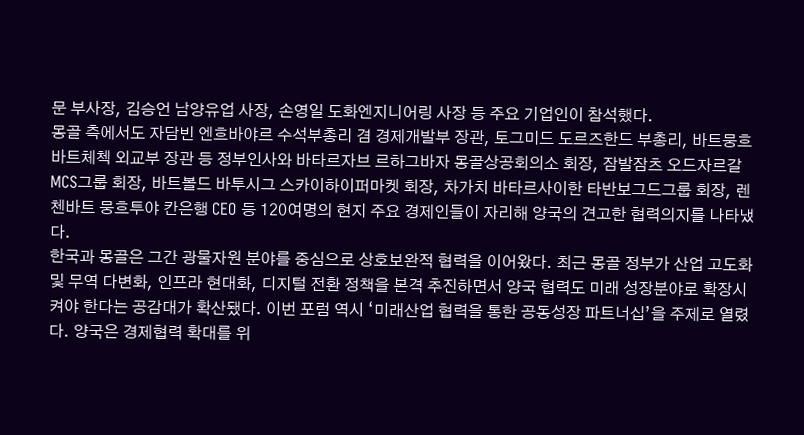문 부사장, 김승언 남양유업 사장, 손영일 도화엔지니어링 사장 등 주요 기업인이 참석했다.
몽골 측에서도 자담빈 엔흐바야르 수석부총리 겸 경제개발부 장관, 토그미드 도르즈한드 부총리, 바트뭉흐 바트체첵 외교부 장관 등 정부인사와 바타르자브 르하그바자 몽골상공회의소 회장, 잠발잠츠 오드자르갈 MCS그룹 회장, 바트볼드 바투시그 스카이하이퍼마켓 회장, 차가치 바타르사이한 타반보그드그룹 회장, 렌첸바트 뭉흐투야 칸은행 CEO 등 120여명의 현지 주요 경제인들이 자리해 양국의 견고한 협력의지를 나타냈다.
한국과 몽골은 그간 광물자원 분야를 중심으로 상호보완적 협력을 이어왔다. 최근 몽골 정부가 산업 고도화 및 무역 다변화, 인프라 현대화, 디지털 전환 정책을 본격 추진하면서 양국 협력도 미래 성장분야로 확장시켜야 한다는 공감대가 확산됐다. 이번 포럼 역시 ‘미래산업 협력을 통한 공동성장 파트너십’을 주제로 열렸다. 양국은 경제협력 확대를 위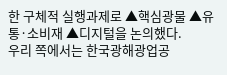한 구체적 실행과제로 ▲핵심광물 ▲유통·소비재 ▲디지털을 논의했다.
우리 쪽에서는 한국광해광업공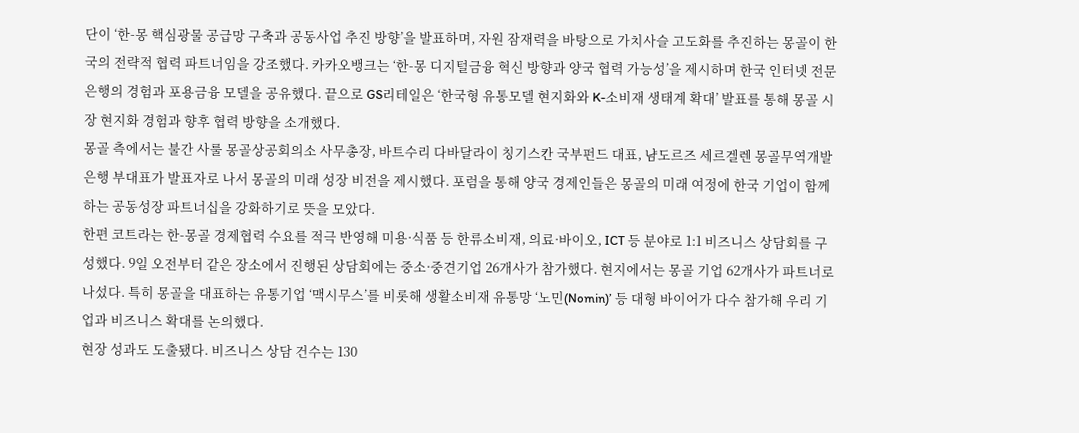단이 ‘한-몽 핵심광물 공급망 구축과 공동사업 추진 방향’을 발표하며, 자원 잠재력을 바탕으로 가치사슬 고도화를 추진하는 몽골이 한국의 전략적 협력 파트너임을 강조했다. 카카오뱅크는 ‘한-몽 디지털금융 혁신 방향과 양국 협력 가능성’을 제시하며 한국 인터넷 전문은행의 경험과 포용금융 모델을 공유했다. 끝으로 GS리테일은 ‘한국형 유통모델 현지화와 K-소비재 생태계 확대’ 발표를 통해 몽골 시장 현지화 경험과 향후 협력 방향을 소개했다.
몽골 측에서는 불간 사룰 몽골상공회의소 사무총장, 바트수리 다바달라이 칭기스칸 국부펀드 대표, 냠도르즈 세르겔렌 몽골무역개발은행 부대표가 발표자로 나서 몽골의 미래 성장 비전을 제시했다. 포럼을 통해 양국 경제인들은 몽골의 미래 여정에 한국 기업이 함께하는 공동성장 파트너십을 강화하기로 뜻을 모았다.
한편 코트라는 한-몽골 경제협력 수요를 적극 반영해 미용·식품 등 한류소비재, 의료·바이오, ICT 등 분야로 1:1 비즈니스 상담회를 구성했다. 9일 오전부터 같은 장소에서 진행된 상담회에는 중소·중견기업 26개사가 참가했다. 현지에서는 몽골 기업 62개사가 파트너로 나섰다. 특히 몽골을 대표하는 유통기업 ‘맥시무스’를 비롯해 생활소비재 유통망 ‘노민(Nomin)’ 등 대형 바이어가 다수 참가해 우리 기업과 비즈니스 확대를 논의했다.
현장 성과도 도출됐다. 비즈니스 상담 건수는 130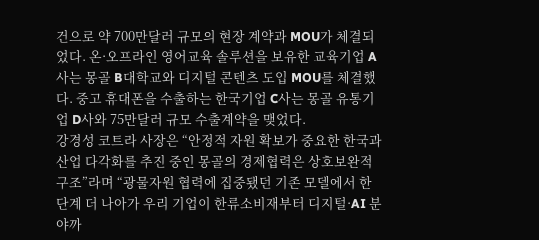건으로 약 700만달러 규모의 현장 계약과 MOU가 체결되었다. 온·오프라인 영어교육 솔루션을 보유한 교육기업 A사는 몽골 B대학교와 디지털 콘텐츠 도입 MOU를 체결했다. 중고 휴대폰을 수출하는 한국기업 C사는 몽골 유통기업 D사와 75만달러 규모 수출계약을 맺었다.
강경성 코트라 사장은 “안정적 자원 확보가 중요한 한국과 산업 다각화를 추진 중인 몽골의 경제협력은 상호보완적 구조”라며 “광물자원 협력에 집중됐던 기존 모델에서 한 단계 더 나아가 우리 기업이 한류소비재부터 디지털·AI 분야까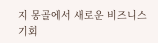지 몽골에서 새로운 비즈니스 기회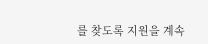를 찾도록 지원을 계속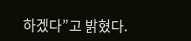하겠다”고 밝혔다.